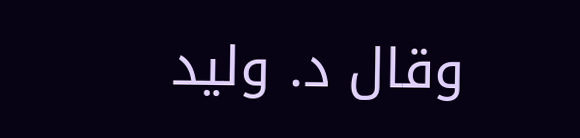وقال د. وليد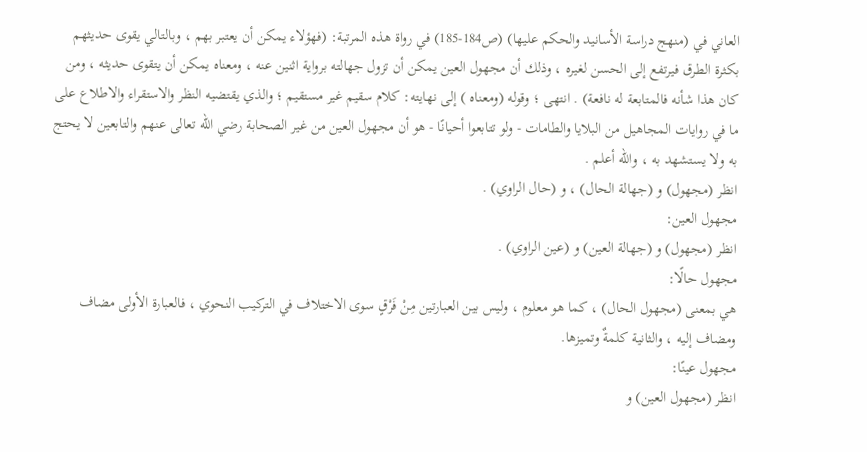العاني في (منهج دراسة الأسانيد والحكم عليها) (ص184-185) في رواة هذه المرتبة: (فهؤلاء يمكن أن يعتبر بهم ، وبالتالي يقوى حديثهم بكثرة الطرق فيرتفع إلى الحسن لغيره ، وذلك أن مجهول العين يمكن أن تزول جهالته برواية اثنين عنه ، ومعناه يمكن أن يتقوى حديثه ، ومن كان هذا شأنه فالمتابعة له نافعة) . انتهى ؛ وقوله (ومعناه ) إلى نهايته: كلام سقيم غير مستقيم ؛ والذي يقتضيه النظر والاستقراء والاطلاع على ما في روايات المجاهيل من البلايا والطامات - ولو تتابعوا أحيانًا - هو أن مجهول العين من غير الصحابة رضي الله تعالى عنهم والتابعين لا يحتج به ولا يستشهد به ، والله أعلم .
انظر (مجهول) و (جهالة الحال) ، و (حال الراوي) .
مجهول العين:
انظر (مجهول) و (جهالة العين) و (عين الراوي) .
مجهول حالًا:
هي بمعنى (مجهول الحال) ، كما هو معلوم ، وليس بين العبارتين مِنْ فَرْقٍ سوى الاختلاف في التركيب النحوي ، فالعبارة الأولى مضاف ومضاف إليه ، والثانية كلمةٌ وتميزها.
مجهول عينًا:
انظر (مجهول العين) و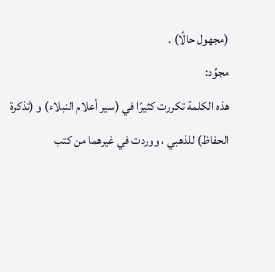(مجهول حالًا) .
مجوِّد:
هذه الكلمة تكررت كثيرًا في (سير أعلام النبلاء) و (تذكرة الحفاظ) للذهبي ، ووردت في غيرهما من كتب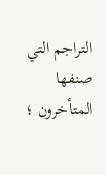التراجم التي صنفها المتأخرون ؛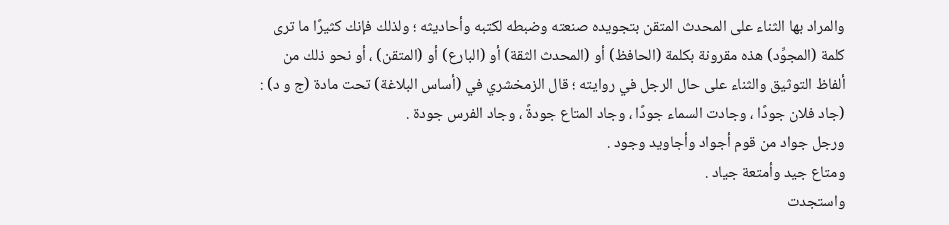والمراد بها الثناء على المحدث المتقن بتجويده صنعته وضبطه لكتبه وأحاديثه ؛ ولذلك فإنك كثيرًا ما ترى كلمة (المجوِّد) هذه مقرونة بكلمة (الحافظ) أو (المحدث الثقة) أو (البارع) أو (المتقن) ، أو نحو ذلك من ألفاظ التوثيق والثناء على حال الرجل في روايته ؛ قال الزمخشري في (أساس البلاغة) تحت مادة (ج و د) : (جاد فلان جودًا ، وجادت السماء جودًا ، وجاد المتاع جودةً ، وجاد الفرس جودة .
ورجل جواد من قوم أجواد وأجاويد وجود .
ومتاع جيد وأمتعة جياد .
واستجدت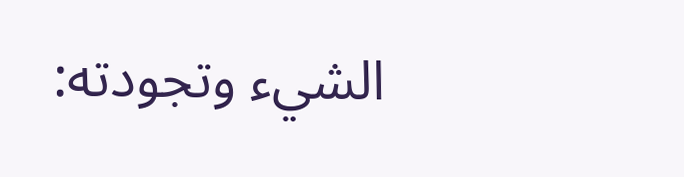الشيء وتجودته: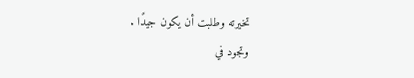تخيرته وطلبت أن يكون جيدًا .
وتجود في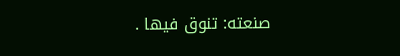صنعته: تنوق فيها .